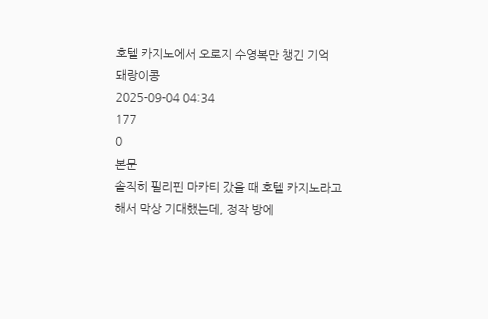호텔 카지노에서 오로지 수영복만 챙긴 기억
돼랑이콩
2025-09-04 04:34
177
0
본문
솔직히 필리핀 마카티 갔을 때 호텔 카지노라고 해서 막상 기대했는데, 정작 방에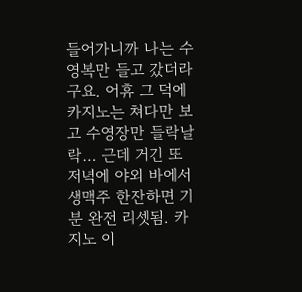들어가니까 나는 수영복만 들고 갔더라구요. 어휴 그 덕에 카지노는 쳐다만 보고 수영장만 들락날락… 근데 거긴 또 저녁에 야외 바에서 생맥주 한잔하면 기분 완전 리셋됨. 카지노 이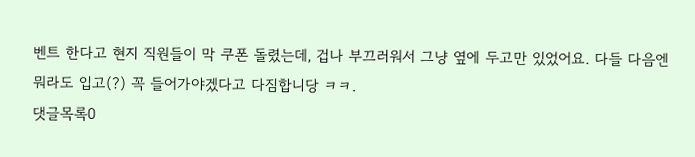벤트 한다고 현지 직원들이 막 쿠폰 돌렸는데, 겁나 부끄러워서 그냥 옆에 두고만 있었어요. 다들 다음엔 뭐라도 입고(?) 꼭 들어가야겠다고 다짐합니당 ㅋㅋ.
댓글목록0